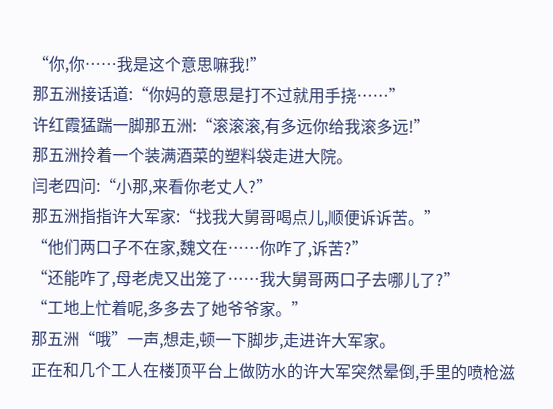“你,你……我是这个意思嘛我!”
那五洲接话道:“你妈的意思是打不过就用手挠……”
许红霞猛踹一脚那五洲:“滚滚滚,有多远你给我滚多远!”
那五洲拎着一个装满酒菜的塑料袋走进大院。
闫老四问:“小那,来看你老丈人?”
那五洲指指许大军家:“找我大舅哥喝点儿,顺便诉诉苦。”
“他们两口子不在家,魏文在……你咋了,诉苦?”
“还能咋了,母老虎又出笼了……我大舅哥两口子去哪儿了?”
“工地上忙着呢,多多去了她爷爷家。”
那五洲“哦”一声,想走,顿一下脚步,走进许大军家。
正在和几个工人在楼顶平台上做防水的许大军突然晕倒,手里的喷枪滋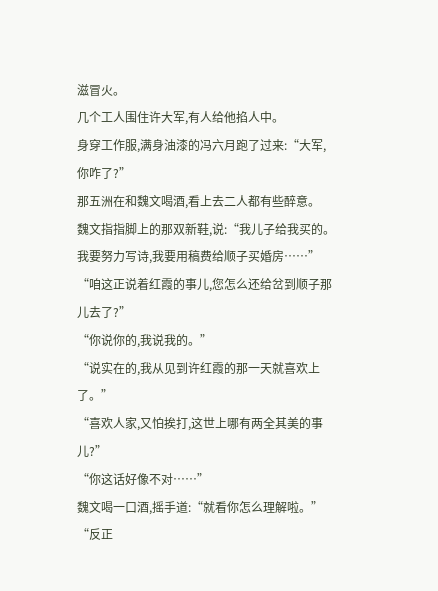滋冒火。
几个工人围住许大军,有人给他掐人中。
身穿工作服,满身油漆的冯六月跑了过来:“大军,你咋了?”
那五洲在和魏文喝酒,看上去二人都有些醉意。
魏文指指脚上的那双新鞋,说:“我儿子给我买的。我要努力写诗,我要用稿费给顺子买婚房……”
“咱这正说着红霞的事儿,您怎么还给岔到顺子那儿去了?”
“你说你的,我说我的。”
“说实在的,我从见到许红霞的那一天就喜欢上了。”
“喜欢人家,又怕挨打,这世上哪有两全其美的事儿?”
“你这话好像不对……”
魏文喝一口酒,摇手道:“就看你怎么理解啦。”
“反正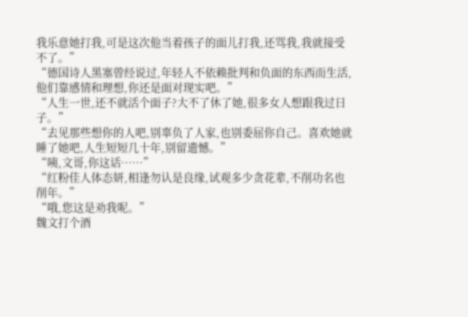我乐意她打我,可是这次他当着孩子的面儿打我,还骂我,我就接受不了。”
“德国诗人黑塞曾经说过,年轻人不依赖批判和负面的东西而生活,他们靠感情和理想,你还是面对现实吧。”
“人生一世,还不就活个面子?大不了休了她,很多女人想跟我过日子。”
“去见那些想你的人吧,别辜负了人家,也别委屈你自己。喜欢她就睡了她吧,人生短短几十年,别留遗憾。”
“咦,文哥,你这话……”
“红粉佳人体态妍,相逢勿认是良缘,试观多少贪花辈,不削功名也削年。”
“哦,您这是劝我呢。”
魏文打个酒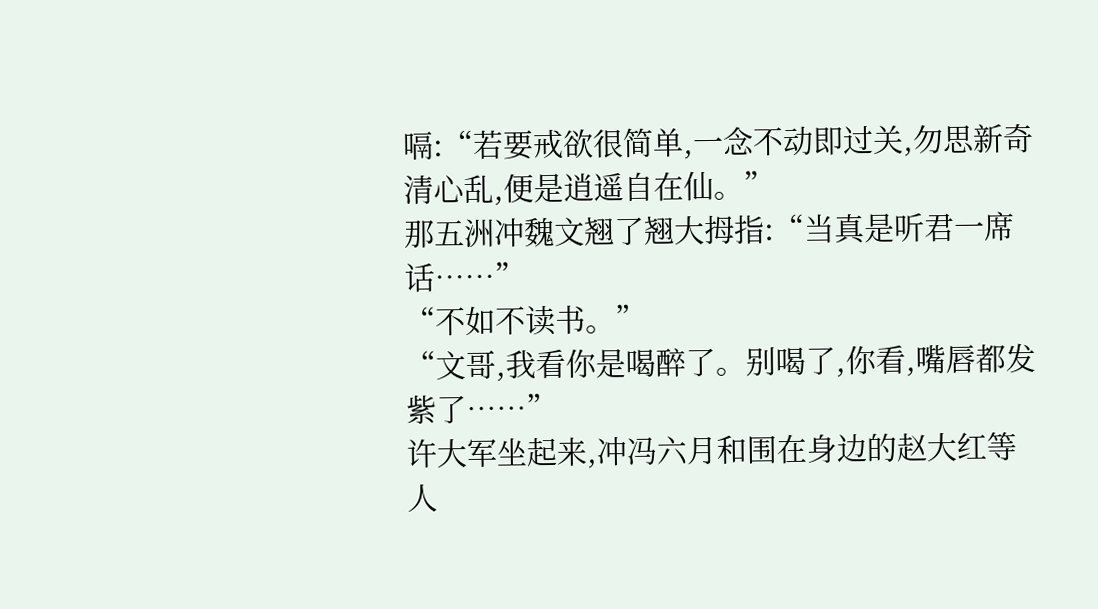嗝:“若要戒欲很简单,一念不动即过关,勿思新奇清心乱,便是逍遥自在仙。”
那五洲冲魏文翘了翘大拇指:“当真是听君一席话……”
“不如不读书。”
“文哥,我看你是喝醉了。别喝了,你看,嘴唇都发紫了……”
许大军坐起来,冲冯六月和围在身边的赵大红等人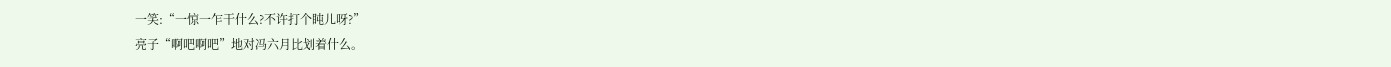一笑:“一惊一乍干什么?不许打个盹儿呀?”
亮子“啊吧啊吧”地对冯六月比划着什么。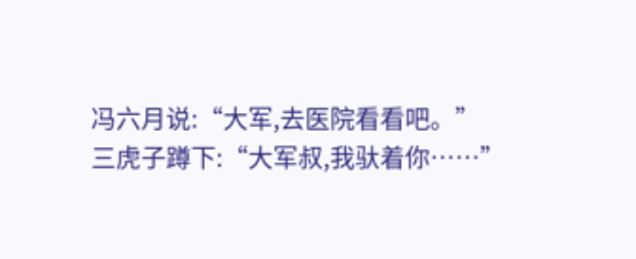冯六月说:“大军,去医院看看吧。”
三虎子蹲下:“大军叔,我驮着你……”